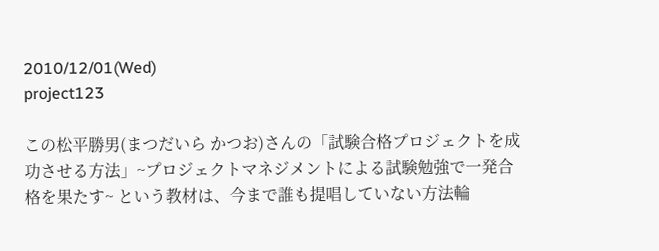2010/12/01(Wed)
project123

この松平勝男(まつだいら かつお)さんの「試験合格プロジェクトを成功させる方法」~プロジェクトマネジメントによる試験勉強で一発合格を果たす~ という教材は、今まで誰も提唱していない方法輪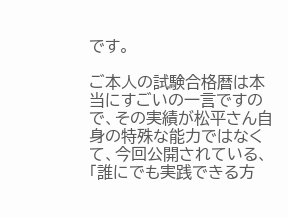です。

ご本人の試験合格暦は本当にすごいの一言ですので、その実績が松平さん自身の特殊な能力ではなくて、今回公開されている、「誰にでも実践できる方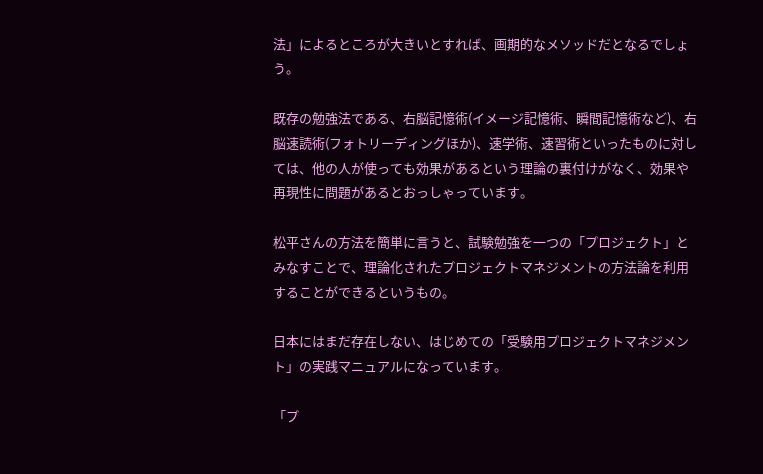法」によるところが大きいとすれば、画期的なメソッドだとなるでしょう。

既存の勉強法である、右脳記憶術(イメージ記憶術、瞬間記憶術など)、右脳速読術(フォトリーディングほか)、速学術、速習術といったものに対しては、他の人が使っても効果があるという理論の裏付けがなく、効果や再現性に問題があるとおっしゃっています。

松平さんの方法を簡単に言うと、試験勉強を一つの「プロジェクト」とみなすことで、理論化されたプロジェクトマネジメントの方法論を利用することができるというもの。

日本にはまだ存在しない、はじめての「受験用プロジェクトマネジメント」の実践マニュアルになっています。

「プ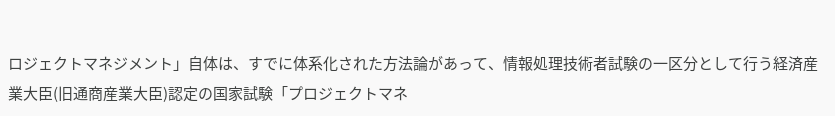ロジェクトマネジメント」自体は、すでに体系化された方法論があって、情報処理技術者試験の一区分として行う経済産業大臣(旧通商産業大臣)認定の国家試験「プロジェクトマネ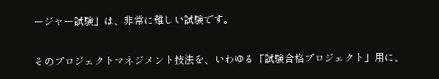ージャー試験」は、非常に難しい試験です。

そのプロジェクトマネジメント技法を、いわゆる「試験合格プロジェクト」用に、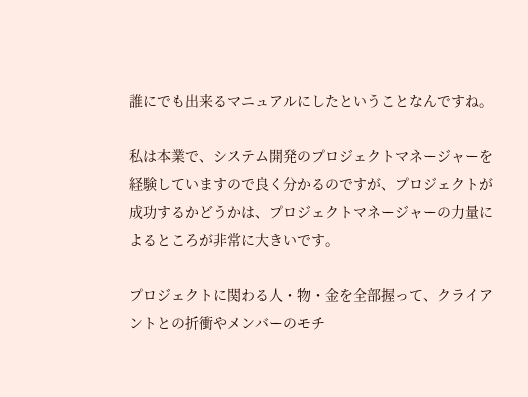誰にでも出来るマニュアルにしたということなんですね。

私は本業で、システム開発のプロジェクトマネージャーを経験していますので良く分かるのですが、プロジェクトが成功するかどうかは、プロジェクトマネージャーの力量によるところが非常に大きいです。

プロジェクトに関わる人・物・金を全部握って、クライアントとの折衝やメンバーのモチ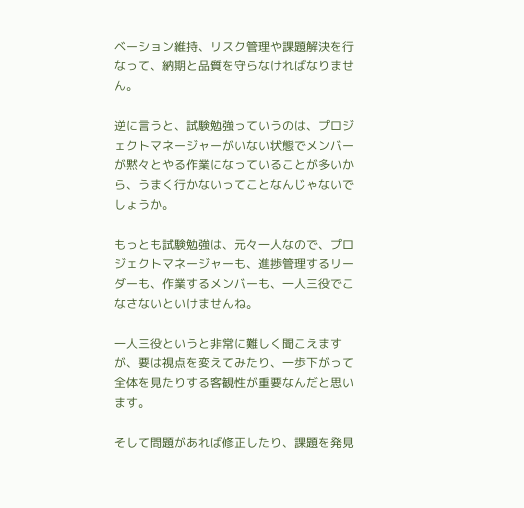ベーション維持、リスク管理や課題解決を行なって、納期と品質を守らなければなりません。

逆に言うと、試験勉強っていうのは、プロジェクトマネージャーがいない状態でメンバーが黙々とやる作業になっていることが多いから、うまく行かないってことなんじゃないでしょうか。

もっとも試験勉強は、元々一人なので、プロジェクトマネージャーも、進捗管理するリーダーも、作業するメンバーも、一人三役でこなさないといけませんね。

一人三役というと非常に難しく聞こえますが、要は視点を変えてみたり、一歩下がって全体を見たりする客観性が重要なんだと思います。

そして問題があれば修正したり、課題を発見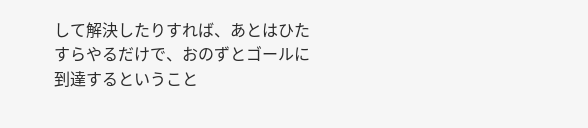して解決したりすれば、あとはひたすらやるだけで、おのずとゴールに到達するということ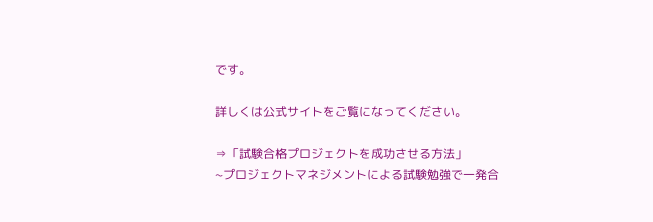です。

詳しくは公式サイトをご覧になってください。

⇒「試験合格プロジェクトを成功させる方法」
~プロジェクトマネジメントによる試験勉強で一発合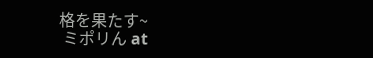格を果たす~
 ミポリん at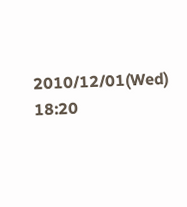2010/12/01(Wed) 18:20